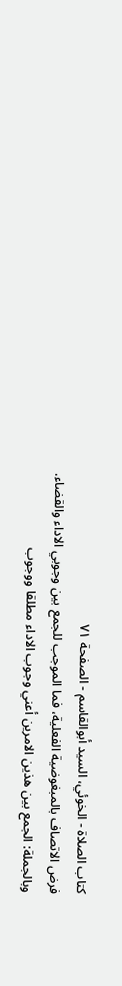كتاب الصلاة - الخوئي، السيد أبوالقاسم - الصفحة ٧١
فرض الاتصاف بالمبغوضية الفعلية، فما الموجب للجمع بين وجوبي الاداء والقضاء. وبالجملة: الجمع بين هذين الامرين أعني وجوب الاداء مطلقا ووجوب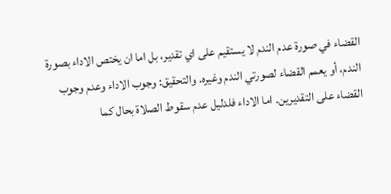القضاء في صورة عدم الندم لا يستقيم على اي تقدير، بل اما ان يختص الاداء بصورة الندم، أو يعمم القضاء لصورتي الندم وغيره. والتحقيق: وجوب الاداء وعدم وجوب القضاء على التقديرين. اما الاداء فلدليل عدم سقوط الصلاة بحال كما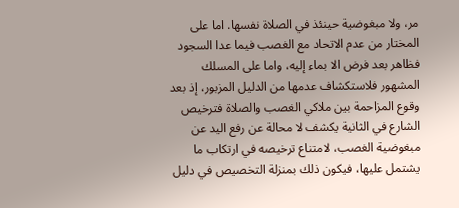مر، ولا مبغوضية حينئذ في الصلاة نفسها. اما على المختار من عدم الاتحاد مع الغصب فيما عدا السجود فظاهر بعد فرض الا بماء إليه، واما على المسلك المشهور فلاستكشاف عدمها من الدليل المزبور، إذ بعد وقوع المزاحمة بين ملاكي الغصب والصلاة فترخيص الشارع في الثانية يكشف لا محالة عن رفع اليد عن مبغوضية الغصب، لامتناع ترخيصه في ارتكاب ما يشتمل عليها، فيكون ذلك بمنزلة التخصيص في دليل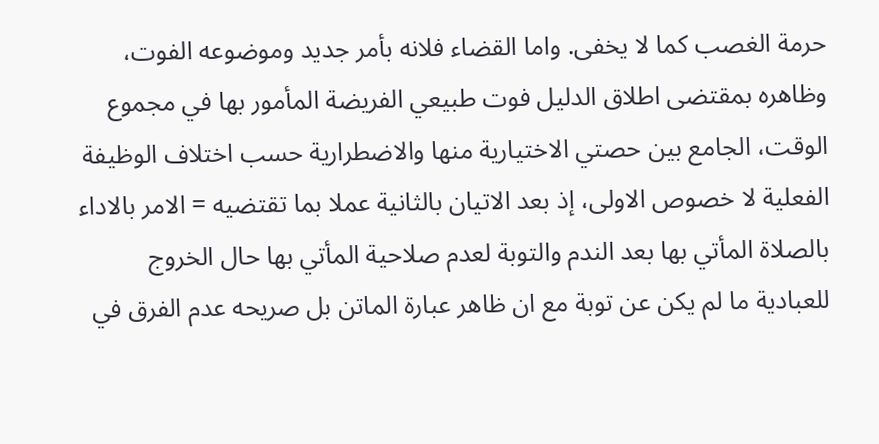حرمة الغصب كما لا يخفى. واما القضاء فلانه بأمر جديد وموضوعه الفوت، وظاهره بمقتضى اطلاق الدليل فوت طبيعي الفريضة المأمور بها في مجموع الوقت، الجامع بين حصتي الاختيارية منها والاضطرارية حسب اختلاف الوظيفة الفعلية لا خصوص الاولى، إذ بعد الاتيان بالثانية عملا بما تقتضيه = الامر بالاداء بالصلاة المأتي بها بعد الندم والتوبة لعدم صلاحية المأتي بها حال الخروج للعبادية ما لم يكن عن توبة مع ان ظاهر عبارة الماتن بل صريحه عدم الفرق في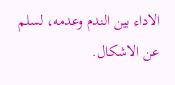الاداء بين الندم وعدمه، لسلم عن الاشكال.